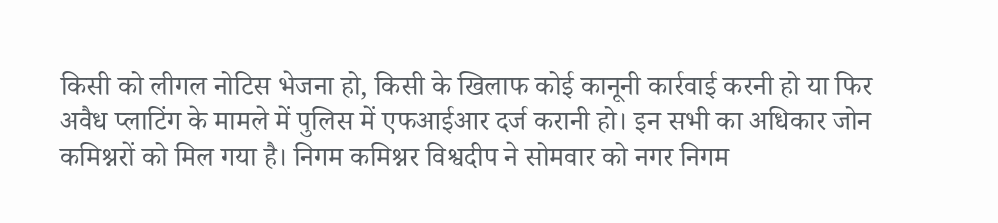किसी को लीगल नोटिस भेजना हो, किसी के खिलाफ कोई कानूनी कार्रवाई करनी हो या फिर अवैध प्लाटिंग के मामले में पुलिस में एफआईआर दर्ज करानी हो। इन सभी का अधिकार जोन कमिश्नरों को मिल गया है। निगम कमिश्नर विश्वदीप ने सोमवार को नगर निगम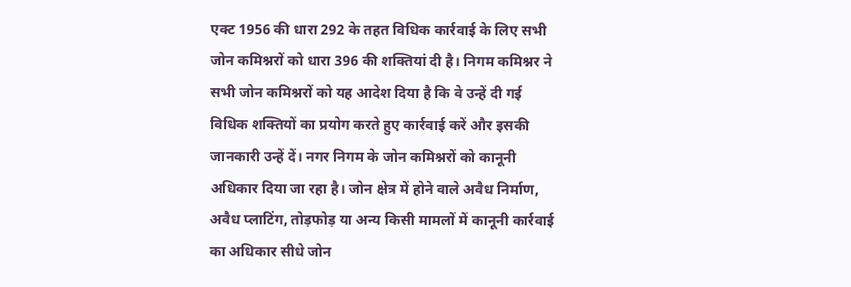एक्ट 1956 की धारा 292 के तहत विधिक कार्रवाई के लिए सभी जोन कमिश्नरों को धारा 396 की शक्तियां दी है। निगम कमिश्नर ने सभी जोन कमिश्नरों को यह आदेश दिया है कि वे उन्हें दी गई विधिक शक्तियों का प्रयोग करते हुए कार्रवाई करें और इसकी जानकारी उन्हें दें। नगर निगम के जोन कमिश्नरों को कानूनी अधिकार दिया जा रहा है। जोन क्षेत्र में होने वाले अवैध निर्माण, अवैध प्लाटिंग, तोड़फोड़ या अन्य किसी मामलों में कानूनी कार्रवाई का अधिकार सीधे जोन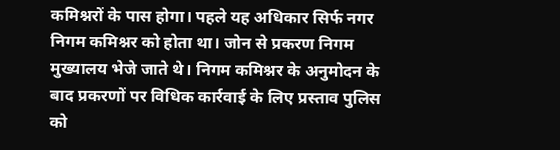कमिश्नरों के पास होगा। पहले यह अधिकार सिर्फ नगर निगम कमिश्नर को होता था। जोन से प्रकरण निगम मुख्यालय भेजे जाते थे। निगम कमिश्नर के अनुमोदन के बाद प्रकरणों पर विधिक कार्रवाई के लिए प्रस्ताव पुलिस को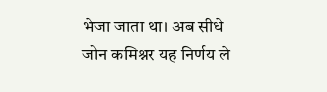भेजा जाता था। अब सीधे जोन कमिश्नर यह निर्णय ले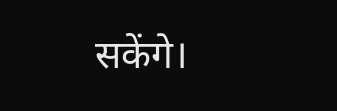सकेंगे।